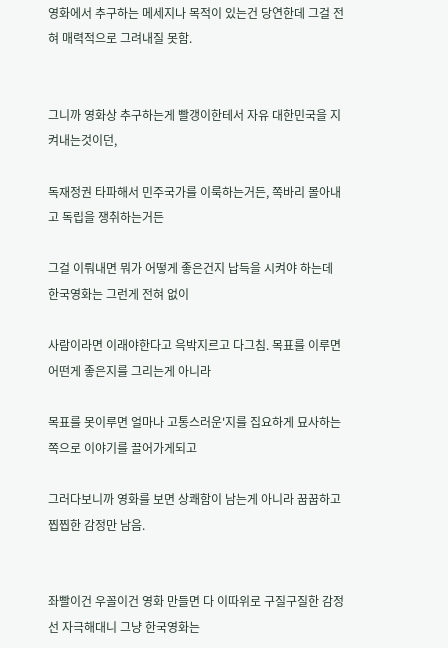영화에서 추구하는 메세지나 목적이 있는건 당연한데 그걸 전혀 매력적으로 그려내질 못함.


그니까 영화상 추구하는게 빨갱이한테서 자유 대한민국을 지켜내는것이던,

독재정권 타파해서 민주국가를 이룩하는거든, 쪽바리 몰아내고 독립을 쟁취하는거든

그걸 이뤄내면 뭐가 어떻게 좋은건지 납득을 시켜야 하는데 한국영화는 그런게 전혀 없이

사람이라면 이래야한다고 윽박지르고 다그침. 목표를 이루면 어떤게 좋은지를 그리는게 아니라

목표를 못이루면 얼마나 고통스러운'지를 집요하게 묘사하는쪽으로 이야기를 끌어가게되고

그러다보니까 영화를 보면 상쾌함이 남는게 아니라 꿉꿉하고 찝찝한 감정만 남음.


좌빨이건 우꼴이건 영화 만들면 다 이따위로 구질구질한 감정선 자극해대니 그냥 한국영화는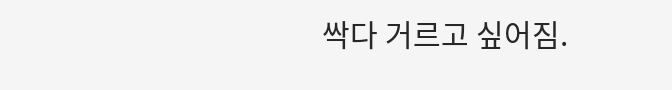싹다 거르고 싶어짐.